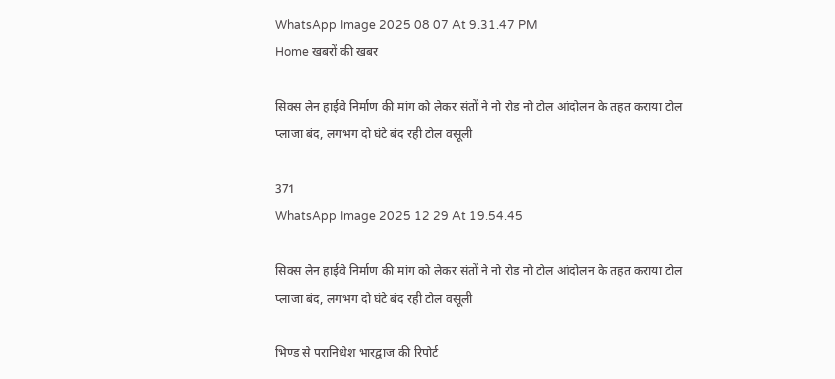WhatsApp Image 2025 08 07 At 9.31.47 PM
Home खबरों की खबर

सिक्स लेन हाईवे निर्माण की मांग को लेकर संतों ने नो रोड नो टोल आंदोलन के तहत कराया टोल प्लाजा बंद, लगभग दो घंटे बंद रही टोल वसूली

371
WhatsApp Image 2025 12 29 At 19.54.45

सिक्स लेन हाईवे निर्माण की मांग को लेकर संतों ने नो रोड नो टोल आंदोलन के तहत कराया टोल प्लाजा बंद, लगभग दो घंटे बंद रही टोल वसूली

भिण्ड से परानिधेश भारद्वाज की रिपोर्ट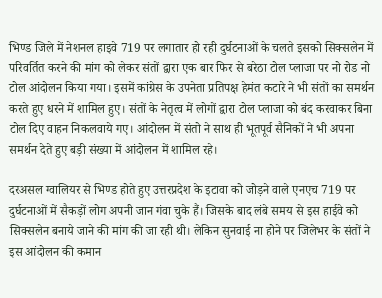भिण्ड जिले में नेशनल हाइवे 719 पर लगातार हो रही दुर्घटनाओं के चलते इसको सिक्सलेन में परिवर्तित करने की मांग को लेकर संतों द्वारा एक बार फिर से बरेठा टोल प्लाजा पर नो रोड नो टोल आंदोलन किया गया। इसमें कांग्रेस के उपनेता प्रतिपक्ष हेमंत कटारे ने भी संतों का समर्थन करते हुए धरने में शामिल हुए। संतों के नेतृत्व में लोगों द्वारा टोल प्लाजा को बंद करवाकर बिना टोल दिए वाहन निकलवाये गए। आंदोलन में संतो ने साथ ही भूतपूर्व सैनिकों ने भी अपना समर्थन देते हुए बड़ी संख्या में आंदोलन में शामिल रहे।

दरअसल ग्वालियर से भिण्ड होते हुए उत्तरप्रदेश के इटावा को जोड़ने वाले एनएच 719 पर दुर्घटनाओं में सैकड़ों लोग अपनी जान गंवा चुके हैं। जिसके बाद लंबे समय से इस हाईवे को सिक्सलेन बनाये जाने की मांग की जा रही थी। लेकिन सुनवाई ना होने पर जिलेभर के संतों ने इस आंदोलन की कमान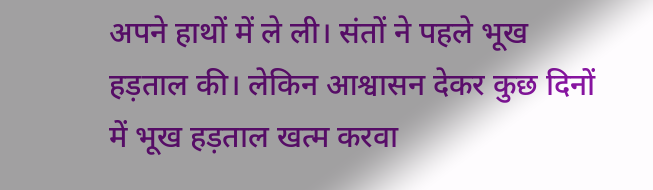अपने हाथों में ले ली। संतों ने पहले भूख हड़ताल की। लेकिन आश्वासन देकर कुछ दिनों में भूख हड़ताल खत्म करवा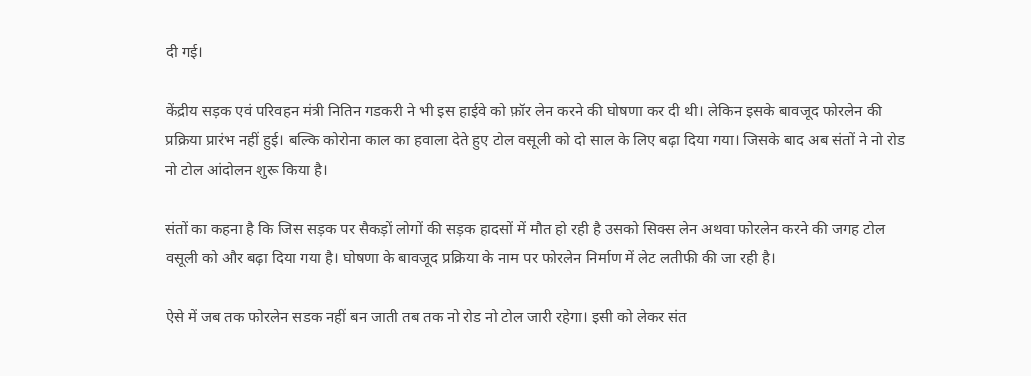दी गई।

केंद्रीय सड़क एवं परिवहन मंत्री नितिन गडकरी ने भी इस हाईवे को फ़ॉर लेन करने की घोषणा कर दी थी। लेकिन इसके बावजूद फोरलेन की प्रक्रिया प्रारंभ नहीं हुई। बल्कि कोरोना काल का हवाला देते हुए टोल वसूली को दो साल के लिए बढ़ा दिया गया। जिसके बाद अब संतों ने नो रोड नो टोल आंदोलन शुरू किया है।

संतों का कहना है कि जिस सड़क पर सैकड़ों लोगों की सड़क हादसों में मौत हो रही है उसको सिक्स लेन अथवा फोरलेन करने की जगह टोल वसूली को और बढ़ा दिया गया है। घोषणा के बावजूद प्रक्रिया के नाम पर फोरलेन निर्माण में लेट लतीफी की जा रही है।

ऐसे में जब तक फोरलेन सडक नहीं बन जाती तब तक नो रोड नो टोल जारी रहेगा। इसी को लेकर संत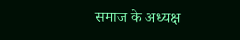समाज के अध्यक्ष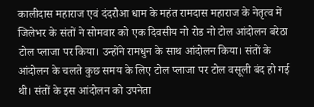कालीदास महाराज एवं दंदरौआ धाम के महंत रामदास महाराज के नेतृत्व में जिलेभर के संतों ने सोमवार को एक दिवसीय नो रोड नो टोल आंदोलन बरेठा टोल प्लाजा पर किया। उन्होंने रामधुन के साथ आंदोलन किया। संतों के आंदोलन के चलते कुछ समय के लिए टोल प्लाजा पर टोल वसूली बंद हो गई थी। संतों के इस आंदोलन को उपनेता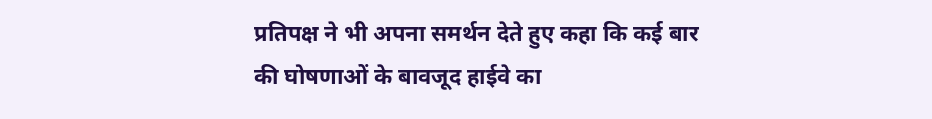प्रतिपक्ष ने भी अपना समर्थन देते हुए कहा कि कई बार की घोषणाओं के बावजूद हाईवे का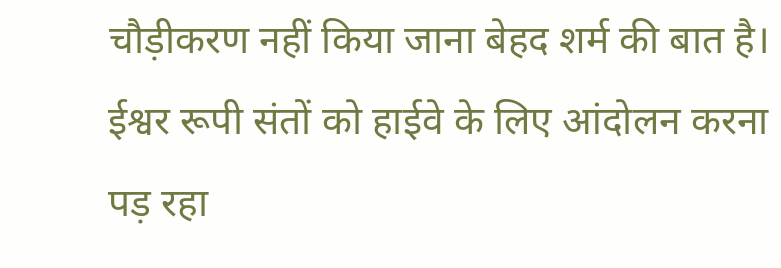चौड़ीकरण नहीं किया जाना बेहद शर्म की बात है। ईश्वर रूपी संतों को हाईवे के लिए आंदोलन करना पड़ रहा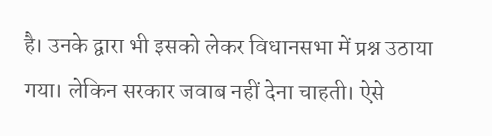है। उनके द्वारा भी इसको लेकर विधानसभा में प्रश्न उठाया गया। लेकिन सरकार जवाब नहीं देना चाहती। ऐसे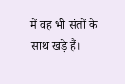में वह भी संतों के साथ खड़े हैं।